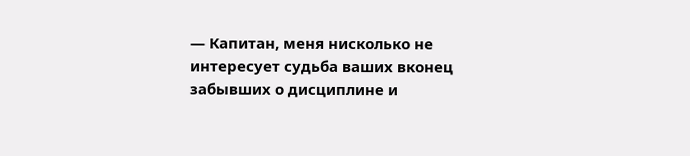— Капитан, меня нисколько не интересует судьба ваших вконец забывших о дисциплине и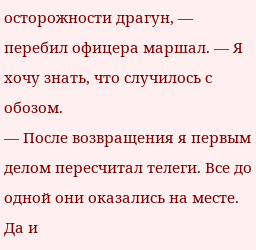осторожности драгун, — перебил офицера маршал. — Я хочу знать, что случилось с обозом.
— После возвращения я первым делом пересчитал телеги. Все до одной они оказались на месте. Да и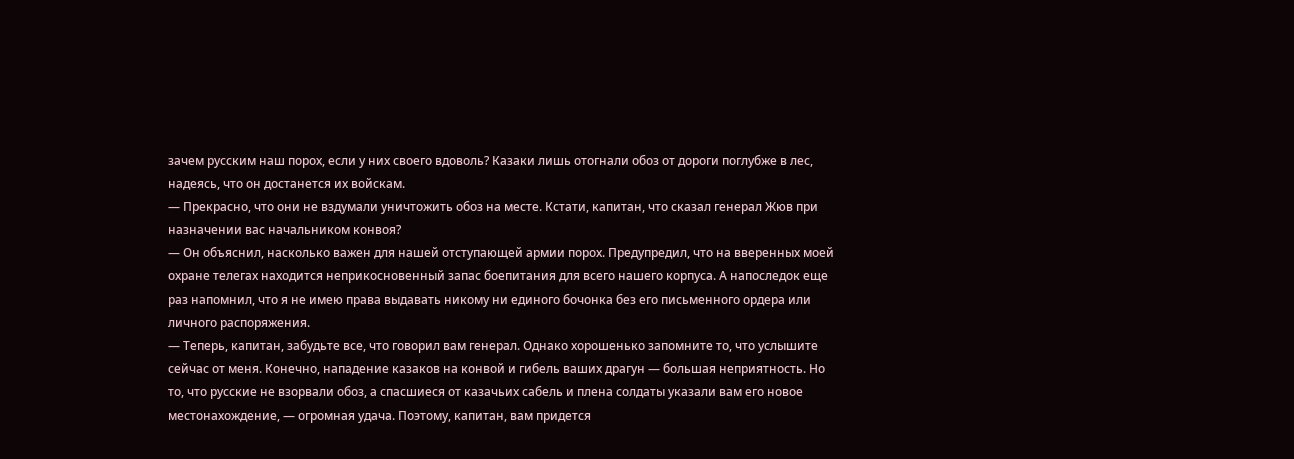зачем русским наш порох, если у них своего вдоволь? Казаки лишь отогнали обоз от дороги поглубже в лес, надеясь, что он достанется их войскам.
— Прекрасно, что они не вздумали уничтожить обоз на месте. Кстати, капитан, что сказал генерал Жюв при назначении вас начальником конвоя?
— Он объяснил, насколько важен для нашей отступающей армии порох. Предупредил, что на вверенных моей охране телегах находится неприкосновенный запас боепитания для всего нашего корпуса. А напоследок еще раз напомнил, что я не имею права выдавать никому ни единого бочонка без его письменного ордера или личного распоряжения.
— Теперь, капитан, забудьте все, что говорил вам генерал. Однако хорошенько запомните то, что услышите сейчас от меня. Конечно, нападение казаков на конвой и гибель ваших драгун — большая неприятность. Но то, что русские не взорвали обоз, а спасшиеся от казачьих сабель и плена солдаты указали вам его новое местонахождение, — огромная удача. Поэтому, капитан, вам придется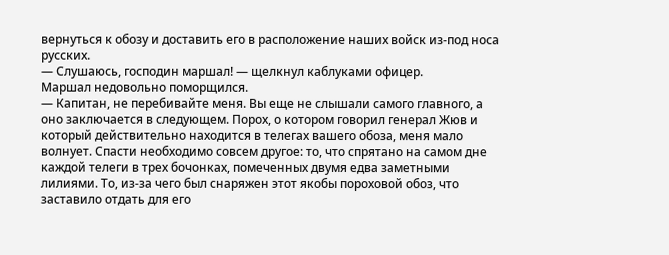вернуться к обозу и доставить его в расположение наших войск из-под носа русских.
— Слушаюсь, господин маршал! — щелкнул каблуками офицер.
Маршал недовольно поморщился.
— Капитан, не перебивайте меня. Вы еще не слышали самого главного, а оно заключается в следующем. Порох, о котором говорил генерал Жюв и который действительно находится в телегах вашего обоза, меня мало волнует. Спасти необходимо совсем другое: то, что спрятано на самом дне каждой телеги в трех бочонках, помеченных двумя едва заметными лилиями. То, из-за чего был снаряжен этот якобы пороховой обоз, что заставило отдать для его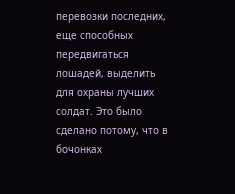перевозки последних, еще способных передвигаться лошадей, выделить для охраны лучших солдат. Это было сделано потому, что в бочонках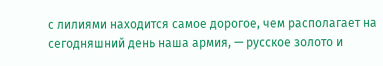с лилиями находится самое дорогое, чем располагает на сегодняшний день наша армия, — русское золото и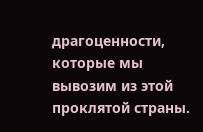драгоценности, которые мы вывозим из этой проклятой страны.